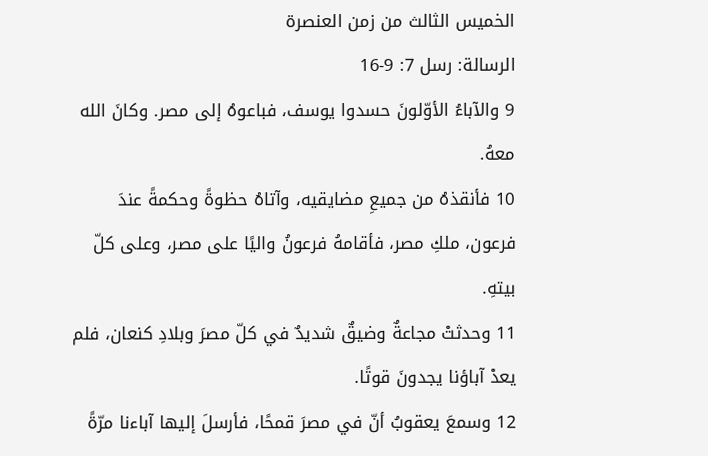الخميس الثالث من زمن العنصرة
الرسالة: رسل 7: 9-16
9 والآباءُ الأوّلونَ حسدوا يوسف، فباعوهُ إلى مصر. وكانَ الله معهُ.
10 فأنقذهُ من جميعِ مضايقيه، وآتاهُ حظوةً وحكمةً عندَ فرعون، ملكِ مصر، فأقامهُ فرعونُ واليًا على مصر، وعلى كلّ بيتهِ.
11 وحدثتْ مجاعةٌ وضيقٌ شديدٌ في كلّ مصرَ وبلادِ كنعان، فلم يعدْ آباؤنا يجدونَ قوتًا.
12 وسمعَ يعقوبُ أنّ في مصرَ قمحًا، فأرسلَ إليها آباءنا مرّةً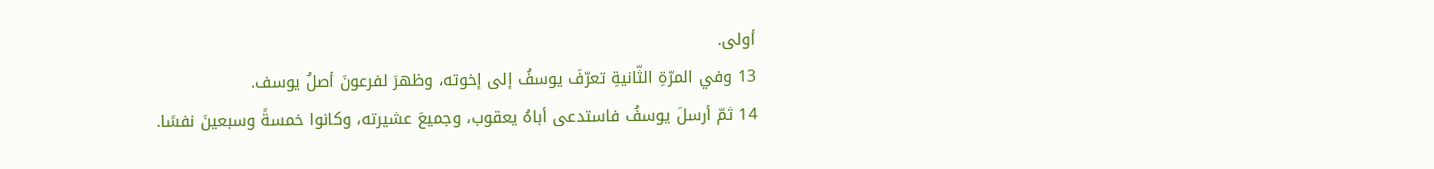أولى.
13 وفي المرّةِ الثّانيةِ تعرّفَ يوسفُ إلى إخوته، وظهرَ لفرعونَ أصلُ يوسف.
14 ثمّ أرسلَ يوسفُ فاستدعى أباهُ يعقوب، وجميعَ عشيرته، وكانوا خمسةً وسبعينَ نفسًا.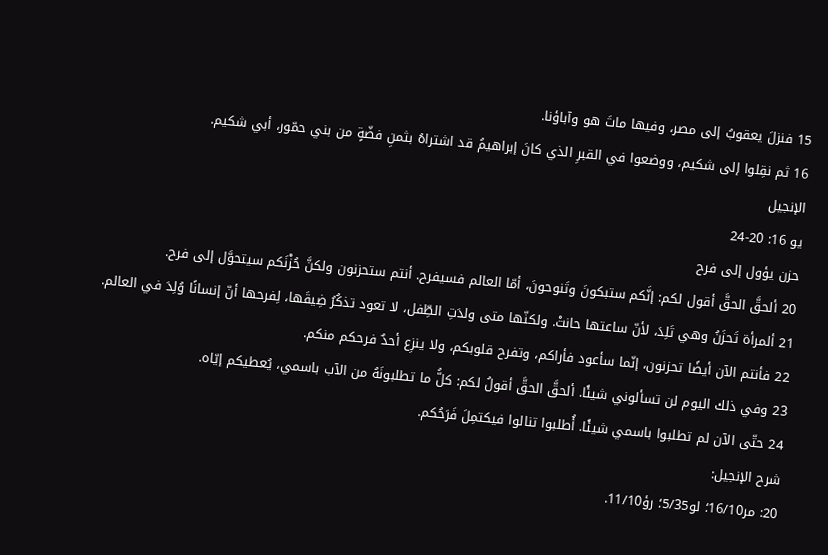15 فنزلَ يعقوبُ إلى مصر، وفيها ماتَ هو وآباؤنا.
16 ثم نقِلوا إلى شكيم، ووضعوا في القبرِ الذي كانَ إبراهيمُ قد اشتراهُ بثمنِ فضّةٍ من بني حمّور، أبي شكيم.
الإنجيل
يو 16: 20-24
حزن يؤول إلى فرح
20 ألحقَّ الحقَّ أقول لكم: إنَّكم ستبكونَ وتَنوحونَ، أمّا العالم فسيفرح. أنتم ستحزنون ولكنَّ حُزْنَكم سيتحوَّل إلى فرح.
21 ألمرأة تَحزَنُ وهي تَلِدَ، لأنّ ساعتها حانتْ. ولكنّها متى ولدَتِ الطِّفل، لا تعود تذكُرُ ضِيقَها، لِفرحها أنّ إنسانًا وُلِدَ في العالم.
22 فأنتم الآن أيضًا تحزنون، إنّما سأعود فأراكم، وتفرح قلوبكم، ولا ينزِع أحدٌ فرحكم منكم.
23 وفي ذلك اليوم لن تسألوني شيئًا. ألحقَّ الحقَّ أقولُ لكم: كلُّ ما تطلبونَهُ من الآب باسمي، يُعطيكم إيّاه.
24 حتّى الآن لم تطلبوا باسمي شيئًا. أُطلبوا تنالوا فيكتمِلَ فَرَحُكم.
شرح الإنجيل:
20: مر16/10؛ لو5/35؛ رؤ11/10.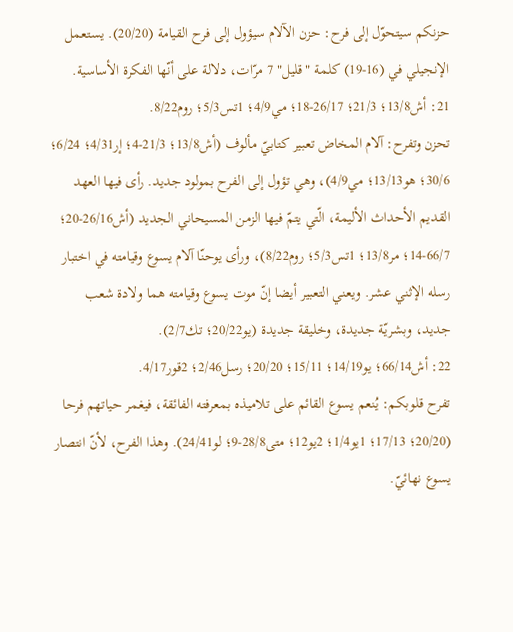حزنكم سيتحوّل إلى فرح: حزن الآلام سيؤول إلى فرح القيامة (20/20). يستعمل الإنجيلي في (16-19) كلمة "قليل" 7 مرّات، دلالة على أنّها الفكرة الأساسية.
21: أش13/8؛ 21/3؛ 26/17-18؛ مي4/9؛ 1تس5/3؛ روم8/22.
تحزن وتفرح: آلام المخاض تعبير كتابيّ مألوف (أش13/8؛ 21/3-4؛ إر4/31؛ 6/24؛ 30/6؛ هو13/13؛ مي4/9)، وهي تؤول إلى الفرح بمولود جديد. رأى فيها العهد القديم الأحداث الأليمة، الّتي يتمّ فيها الزمن المسيحاني الجديد (أش26/16-20؛ 66/7-14؛ مر13/8؛ 1تس5/3؛ روم8/22)، ورأى يوحنّا آلام يسوع وقيامته في اختبار رسله الإثني عشر. ويعني التعبير أيضا إنّ موت يسوع وقيامته هما ولادة شعب جديد، وبشريّة جديدة، وخليقة جديدة (يو20/22؛ تك2/7).
22: أش66/14؛ يو14/19؛ 15/11؛ 20/20؛ رسل2/46؛ 2قور4/17.
تفرح قلوبكم: يُنعم يسوع القائم على تلاميذه بمعرفته الفائقة، فيغمر حياتهم فرحا (20/20؛ 17/13؛ 1يو1/4؛ 2يو12؛ متى28/8-9؛ لو24/41). وهذا الفرح، لأنّ انتصار يسوع نهائيّ.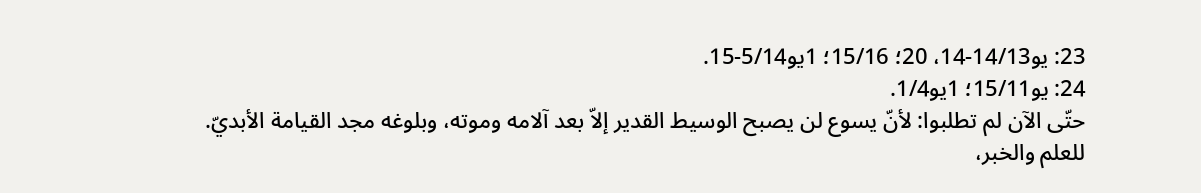23: يو14/13-14، 20؛ 15/16؛ 1يو5/14-15.
24: يو15/11؛ 1يو1/4.
حتّى الآن لم تطلبوا: لأنّ يسوع لن يصبح الوسيط القدير إلاّ بعد آلامه وموته، وبلوغه مجد القيامة الأبديّ.
للعلم والخبر،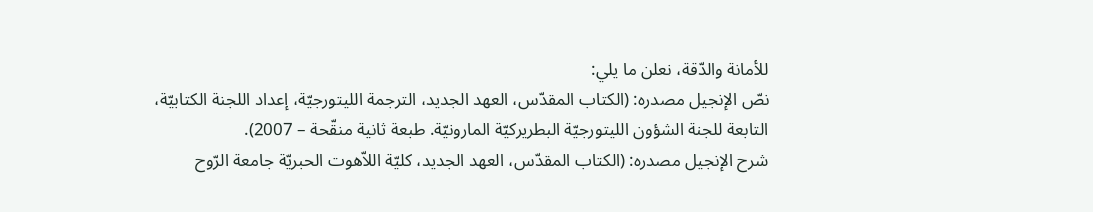للأمانة والدّقة، نعلن ما يلي:
نصّ الإنجيل مصدره: (الكتاب المقدّس، العهد الجديد، الترجمة الليتورجيّة، إعداد اللجنة الكتابيّة، التابعة للجنة الشؤون الليتورجيّة البطريركيّة المارونيّة. طبعة ثانية منقّحة – 2007).
شرح الإنجيل مصدره: (الكتاب المقدّس، العهد الجديد، كليّة اللاّهوت الحبريّة جامعة الرّوح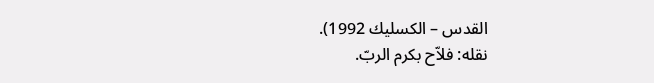القدس – الكسليك 1992).
نقله: فلاّح بكرم الربّ.